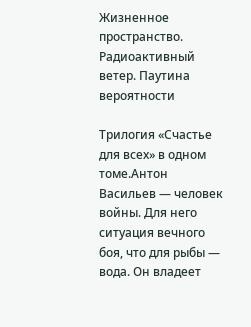Жизненное пространство. Радиоактивный ветер. Паутина вероятности

Трилогия «Счастье для всех» в одном томе.Антон Васильев — человек войны. Для него ситуация вечного боя, что для рыбы — вода. Он владеет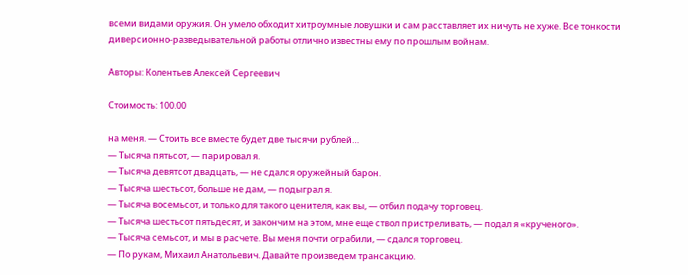всеми видами оружия. Он умело обходит хитроумные ловушки и сам расставляет их ничуть не хуже. Все тонкости диверсионно-разведывательной работы отлично известны ему по прошлым войнам.

Авторы: Колентьев Алексей Сергеевич

Стоимость: 100.00

на меня. — Стоить все вместе будет две тысячи рублей…
— Тысяча пятьсот, — парировал я.
— Тысяча девятсот двадцать, — не сдался оружейный барон.
— Тысяча шестьсот, больше не дам, — подыграл я.
— Тысяча восемьсот, и только для такого ценителя, как вы, — отбил подачу торговец.
— Тысяча шестьсот пятьдесят, и закончим на этом, мне еще ствол пристреливать, — подал я «крученого».
— Тысяча семьсот, и мы в расчете. Вы меня почти ограбили, — сдался торговец.
— По рукам, Михаил Анатольевич. Давайте произведем трансакцию.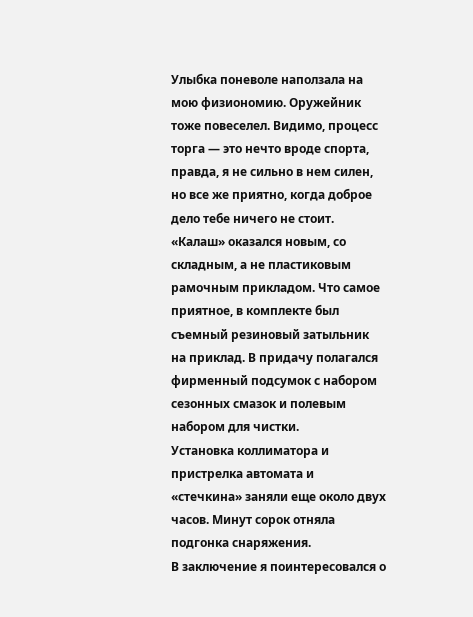Улыбка поневоле наползала на мою физиономию. Оружейник тоже повеселел. Видимо, процесс торга — это нечто вроде спорта, правда, я не сильно в нем силен, но все же приятно, когда доброе дело тебе ничего не стоит.
«Калаш» оказался новым, со складным, а не пластиковым рамочным прикладом. Что самое приятное, в комплекте был съемный резиновый затыльник на приклад. В придачу полагался фирменный подсумок с набором сезонных смазок и полевым набором для чистки.
Установка коллиматора и пристрелка автомата и «стечкина» заняли еще около двух часов. Минут сорок отняла подгонка снаряжения.
В заключение я поинтересовался о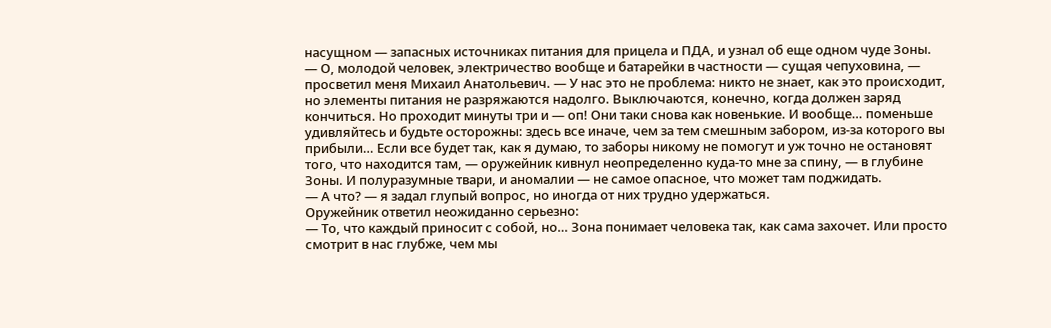насущном — запасных источниках питания для прицела и ПДА, и узнал об еще одном чуде Зоны.
— О, молодой человек, электричество вообще и батарейки в частности — сущая чепуховина, — просветил меня Михаил Анатольевич. — У нас это не проблема: никто не знает, как это происходит, но элементы питания не разряжаются надолго. Выключаются, конечно, когда должен заряд кончиться. Но проходит минуты три и — оп! Они таки снова как новенькие. И вообще… поменьше удивляйтесь и будьте осторожны: здесь все иначе, чем за тем смешным забором, из-за которого вы прибыли… Если все будет так, как я думаю, то заборы никому не помогут и уж точно не остановят того, что находится там, — оружейник кивнул неопределенно куда-то мне за спину, — в глубине Зоны. И полуразумные твари, и аномалии — не самое опасное, что может там поджидать.
— А что? — я задал глупый вопрос, но иногда от них трудно удержаться.
Оружейник ответил неожиданно серьезно:
— То, что каждый приносит с собой, но… Зона понимает человека так, как сама захочет. Или просто смотрит в нас глубже, чем мы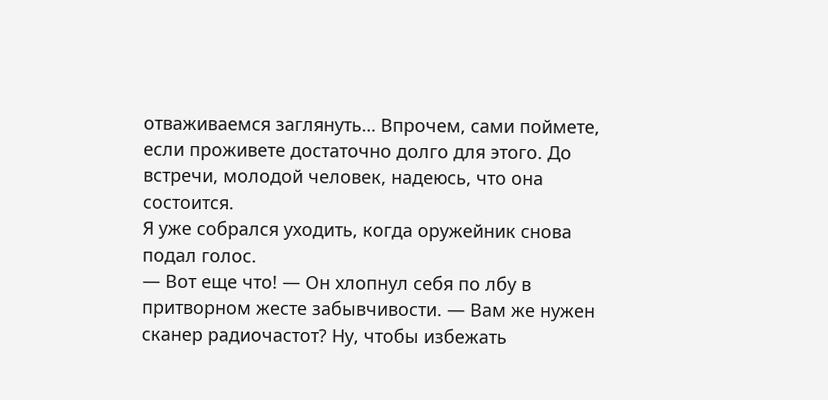отваживаемся заглянуть… Впрочем, сами поймете, если проживете достаточно долго для этого. До встречи, молодой человек, надеюсь, что она состоится.
Я уже собрался уходить, когда оружейник снова подал голос.
— Вот еще что! — Он хлопнул себя по лбу в притворном жесте забывчивости. — Вам же нужен сканер радиочастот? Ну, чтобы избежать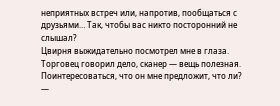неприятных встреч или, напротив, пообщаться с друзьями… Так, чтобы вас никто посторонний не слышал?
Цвирня выжидательно посмотрел мне в глаза. Торговец говорил дело, сканер — вещь полезная. Поинтересоваться, что он мне предложит, что ли?
—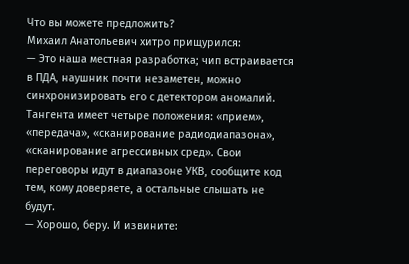Что вы можете предложить?
Михаил Анатольевич хитро прищурился:
— Это наша местная разработка; чип встраивается в ПДА, наушник почти незаметен, можно синхронизировать его с детектором аномалий. Тангента имеет четыре положения: «прием», «передача», «сканирование радиодиапазона», «сканирование агрессивных сред». Свои переговоры идут в диапазоне УКВ, сообщите код тем, кому доверяете, а остальные слышать не будут.
— Хорошо, беру. И извините: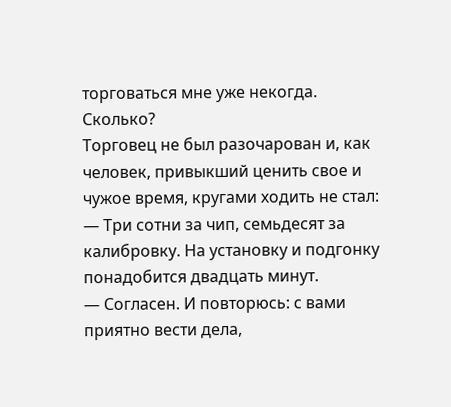торговаться мне уже некогда. Сколько?
Торговец не был разочарован и, как человек, привыкший ценить свое и чужое время, кругами ходить не стал:
— Три сотни за чип, семьдесят за калибровку. На установку и подгонку понадобится двадцать минут.
— Согласен. И повторюсь: с вами приятно вести дела,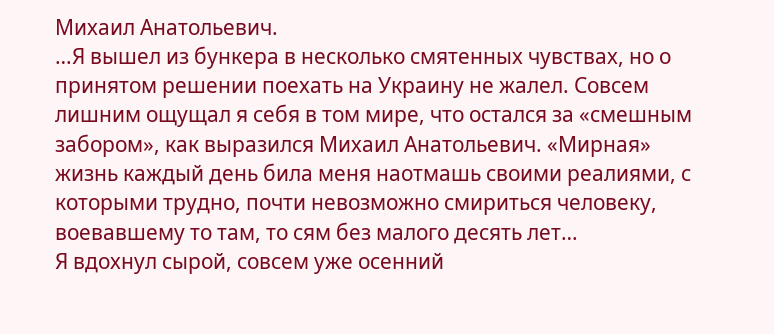Михаил Анатольевич.
…Я вышел из бункера в несколько смятенных чувствах, но о принятом решении поехать на Украину не жалел. Совсем лишним ощущал я себя в том мире, что остался за «смешным забором», как выразился Михаил Анатольевич. «Мирная» жизнь каждый день била меня наотмашь своими реалиями, с которыми трудно, почти невозможно смириться человеку, воевавшему то там, то сям без малого десять лет…
Я вдохнул сырой, совсем уже осенний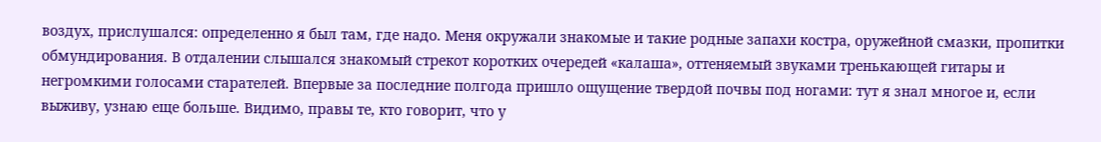воздух, прислушался: определенно я был там, где надо. Меня окружали знакомые и такие родные запахи костра, оружейной смазки, пропитки обмундирования. В отдалении слышался знакомый стрекот коротких очередей «калаша», оттеняемый звуками тренькающей гитары и негромкими голосами старателей. Впервые за последние полгода пришло ощущение твердой почвы под ногами: тут я знал многое и, если выживу, узнаю еще больше. Видимо, правы те, кто говорит, что у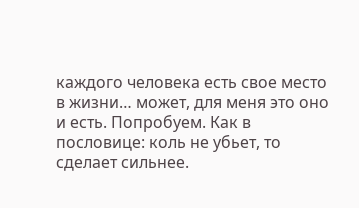каждого человека есть свое место в жизни… может, для меня это оно и есть. Попробуем. Как в пословице: коль не убьет, то сделает сильнее.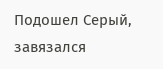Подошел Серый, завязался